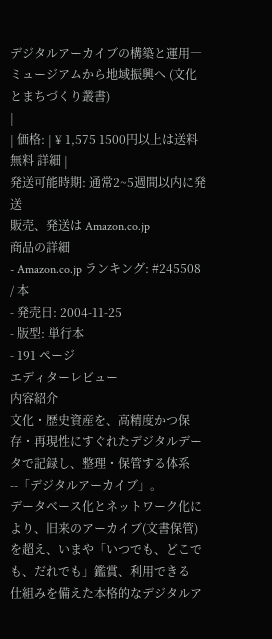デジタルアーカイブの構築と運用―ミュージアムから地域振興へ (文化とまちづくり叢書)
|
| 価格: | ¥ 1,575 1500円以上は送料無料 詳細 |
発送可能時期: 通常2~5週間以内に発送
販売、発送は Amazon.co.jp
商品の詳細
- Amazon.co.jp ランキング: #245508 / 本
- 発売日: 2004-11-25
- 版型: 単行本
- 191 ページ
エディターレビュー
内容紹介
文化・歴史資産を、高精度かつ保存・再現性にすぐれたデジタルデータで記録し、整理・保管する体系--「デジタルアーカイブ」。
データベース化とネットワーク化により、旧来のアーカイブ(文書保管)を超え、いまや「いつでも、どこでも、だれでも」鑑賞、利用できる
仕組みを備えた本格的なデジタルア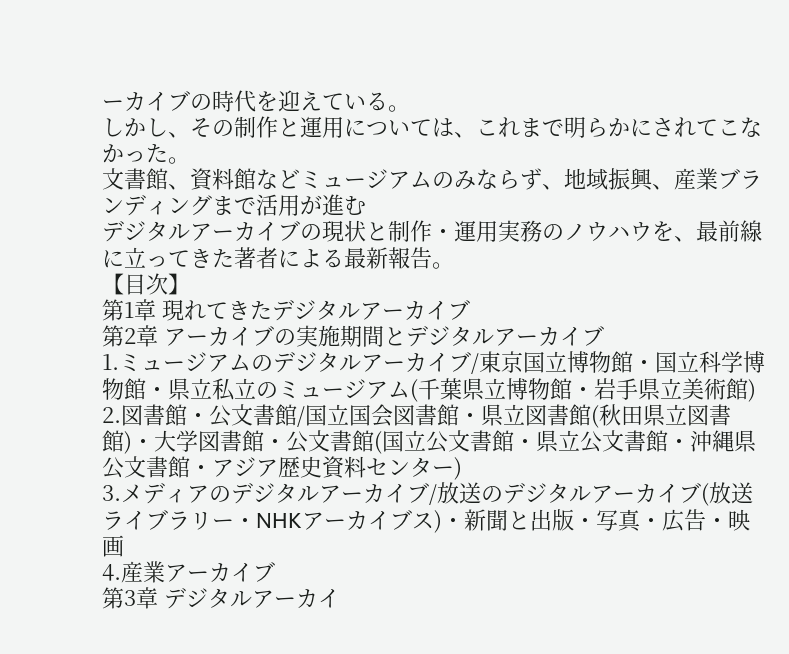ーカイブの時代を迎えている。
しかし、その制作と運用については、これまで明らかにされてこなかった。
文書館、資料館などミュージアムのみならず、地域振興、産業ブランディングまで活用が進む
デジタルアーカイブの現状と制作・運用実務のノウハウを、最前線に立ってきた著者による最新報告。
【目次】
第1章 現れてきたデジタルアーカイブ
第2章 アーカイブの実施期間とデジタルアーカイブ
1.ミュージアムのデジタルアーカイブ/東京国立博物館・国立科学博物館・県立私立のミュージアム(千葉県立博物館・岩手県立美術館)
2.図書館・公文書館/国立国会図書館・県立図書館(秋田県立図書館)・大学図書館・公文書館(国立公文書館・県立公文書館・沖縄県公文書館・アジア歴史資料センター)
3.メディアのデジタルアーカイブ/放送のデジタルアーカイブ(放送ライブラリー・NHKアーカイブス)・新聞と出版・写真・広告・映画
4.産業アーカイブ
第3章 デジタルアーカイ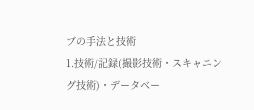ブの手法と技術
1.技術/記録(撮影技術・スキャニング技術)・データベー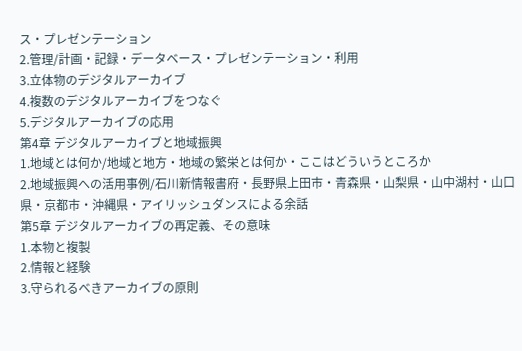ス・プレゼンテーション
2.管理/計画・記録・データベース・プレゼンテーション・利用
3.立体物のデジタルアーカイブ
4.複数のデジタルアーカイブをつなぐ
5.デジタルアーカイブの応用
第4章 デジタルアーカイブと地域振興
1.地域とは何か/地域と地方・地域の繁栄とは何か・ここはどういうところか
2.地域振興への活用事例/石川新情報書府・長野県上田市・青森県・山梨県・山中湖村・山口県・京都市・沖縄県・アイリッシュダンスによる余話
第5章 デジタルアーカイブの再定義、その意味
1.本物と複製
2.情報と経験
3.守られるべきアーカイブの原則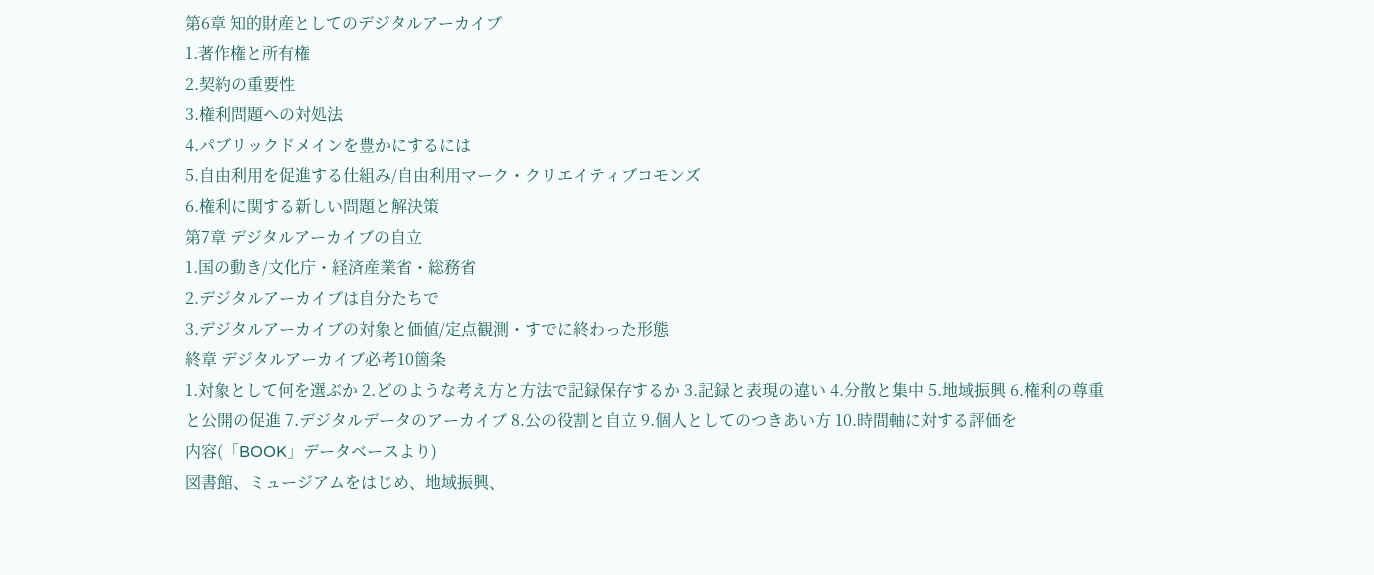第6章 知的財産としてのデジタルアーカイブ
1.著作権と所有権
2.契約の重要性
3.権利問題への対処法
4.パブリックドメインを豊かにするには
5.自由利用を促進する仕組み/自由利用マーク・クリエイティブコモンズ
6.権利に関する新しい問題と解決策
第7章 デジタルアーカイブの自立
1.国の動き/文化庁・経済産業省・総務省
2.デジタルアーカイブは自分たちで
3.デジタルアーカイブの対象と価値/定点観測・すでに終わった形態
終章 デジタルアーカイブ必考10箇条
1.対象として何を選ぶか 2.どのような考え方と方法で記録保存するか 3.記録と表現の違い 4.分散と集中 5.地域振興 6.権利の尊重と公開の促進 7.デジタルデータのアーカイブ 8.公の役割と自立 9.個人としてのつきあい方 10.時間軸に対する評価を
内容(「BOOK」データベースより)
図書館、ミュージアムをはじめ、地域振興、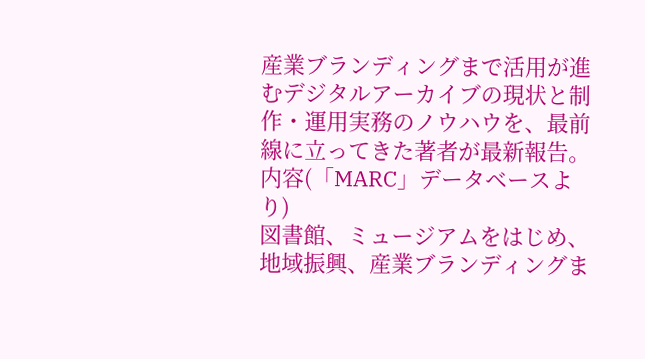産業ブランディングまで活用が進むデジタルアーカイブの現状と制作・運用実務のノウハウを、最前線に立ってきた著者が最新報告。
内容(「MARC」データベースより)
図書館、ミュージアムをはじめ、地域振興、産業ブランディングま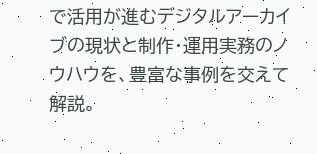で活用が進むデジタルアーカイブの現状と制作・運用実務のノウハウを、豊富な事例を交えて解説。